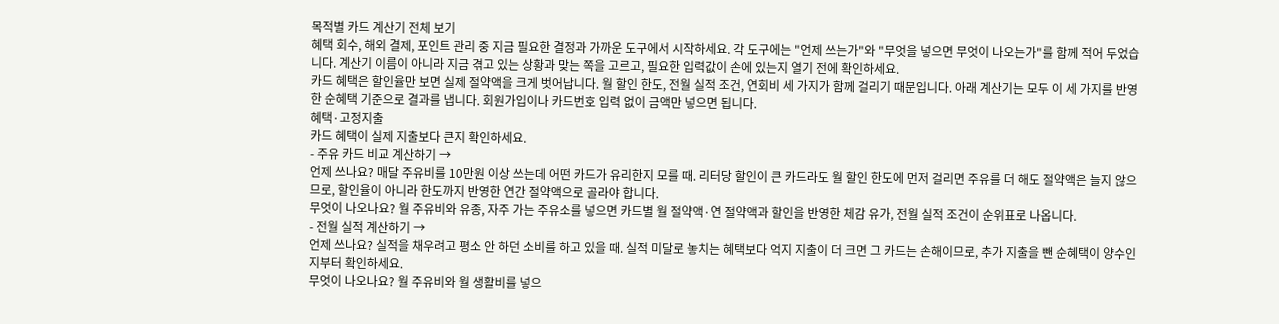목적별 카드 계산기 전체 보기
혜택 회수, 해외 결제, 포인트 관리 중 지금 필요한 결정과 가까운 도구에서 시작하세요. 각 도구에는 "언제 쓰는가"와 "무엇을 넣으면 무엇이 나오는가"를 함께 적어 두었습니다. 계산기 이름이 아니라 지금 겪고 있는 상황과 맞는 쪽을 고르고, 필요한 입력값이 손에 있는지 열기 전에 확인하세요.
카드 혜택은 할인율만 보면 실제 절약액을 크게 벗어납니다. 월 할인 한도, 전월 실적 조건, 연회비 세 가지가 함께 걸리기 때문입니다. 아래 계산기는 모두 이 세 가지를 반영한 순혜택 기준으로 결과를 냅니다. 회원가입이나 카드번호 입력 없이 금액만 넣으면 됩니다.
혜택·고정지출
카드 혜택이 실제 지출보다 큰지 확인하세요.
- 주유 카드 비교 계산하기 →
언제 쓰나요? 매달 주유비를 10만원 이상 쓰는데 어떤 카드가 유리한지 모를 때. 리터당 할인이 큰 카드라도 월 할인 한도에 먼저 걸리면 주유를 더 해도 절약액은 늘지 않으므로, 할인율이 아니라 한도까지 반영한 연간 절약액으로 골라야 합니다.
무엇이 나오나요? 월 주유비와 유종, 자주 가는 주유소를 넣으면 카드별 월 절약액·연 절약액과 할인을 반영한 체감 유가, 전월 실적 조건이 순위표로 나옵니다.
- 전월 실적 계산하기 →
언제 쓰나요? 실적을 채우려고 평소 안 하던 소비를 하고 있을 때. 실적 미달로 놓치는 혜택보다 억지 지출이 더 크면 그 카드는 손해이므로, 추가 지출을 뺀 순혜택이 양수인지부터 확인하세요.
무엇이 나오나요? 월 주유비와 월 생활비를 넣으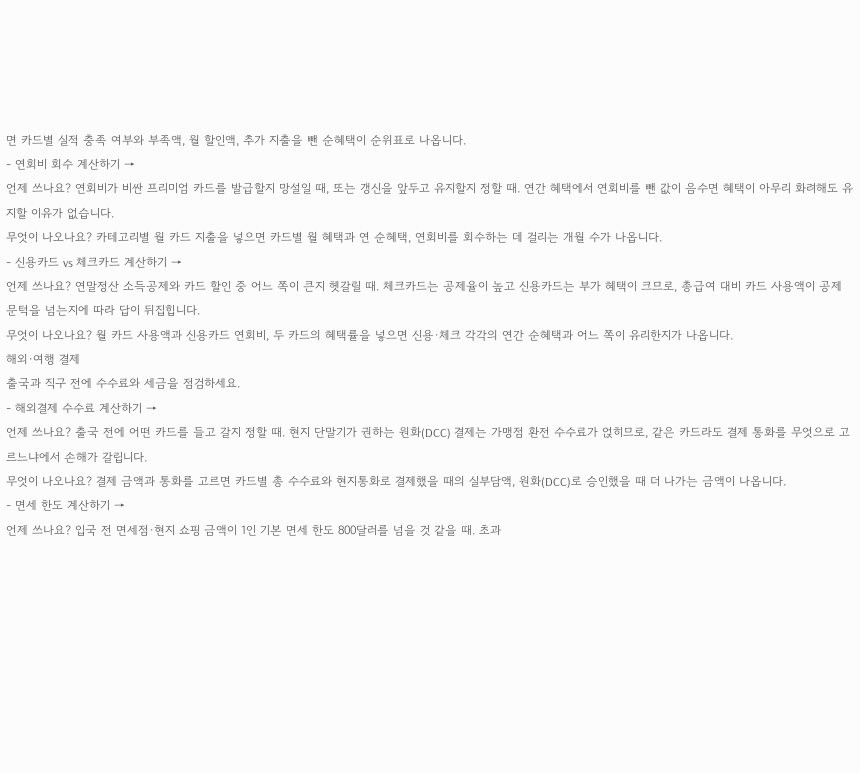면 카드별 실적 충족 여부와 부족액, 월 할인액, 추가 지출을 뺀 순혜택이 순위표로 나옵니다.
- 연회비 회수 계산하기 →
언제 쓰나요? 연회비가 비싼 프리미엄 카드를 발급할지 망설일 때, 또는 갱신을 앞두고 유지할지 정할 때. 연간 혜택에서 연회비를 뺀 값이 음수면 혜택이 아무리 화려해도 유지할 이유가 없습니다.
무엇이 나오나요? 카테고리별 월 카드 지출을 넣으면 카드별 월 혜택과 연 순혜택, 연회비를 회수하는 데 걸리는 개월 수가 나옵니다.
- 신용카드 vs 체크카드 계산하기 →
언제 쓰나요? 연말정산 소득공제와 카드 할인 중 어느 쪽이 큰지 헷갈릴 때. 체크카드는 공제율이 높고 신용카드는 부가 혜택이 크므로, 총급여 대비 카드 사용액이 공제 문턱을 넘는지에 따라 답이 뒤집힙니다.
무엇이 나오나요? 월 카드 사용액과 신용카드 연회비, 두 카드의 혜택률을 넣으면 신용·체크 각각의 연간 순혜택과 어느 쪽이 유리한지가 나옵니다.
해외·여행 결제
출국과 직구 전에 수수료와 세금을 점검하세요.
- 해외결제 수수료 계산하기 →
언제 쓰나요? 출국 전에 어떤 카드를 들고 갈지 정할 때. 현지 단말기가 권하는 원화(DCC) 결제는 가맹점 환전 수수료가 얹히므로, 같은 카드라도 결제 통화를 무엇으로 고르느냐에서 손해가 갈립니다.
무엇이 나오나요? 결제 금액과 통화를 고르면 카드별 총 수수료와 현지통화로 결제했을 때의 실부담액, 원화(DCC)로 승인했을 때 더 나가는 금액이 나옵니다.
- 면세 한도 계산하기 →
언제 쓰나요? 입국 전 면세점·현지 쇼핑 금액이 1인 기본 면세 한도 800달러를 넘을 것 같을 때. 초과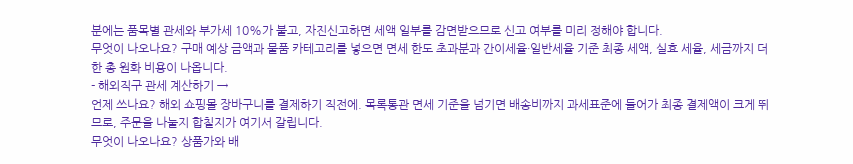분에는 품목별 관세와 부가세 10%가 붙고, 자진신고하면 세액 일부를 감면받으므로 신고 여부를 미리 정해야 합니다.
무엇이 나오나요? 구매 예상 금액과 물품 카테고리를 넣으면 면세 한도 초과분과 간이세율·일반세율 기준 최종 세액, 실효 세율, 세금까지 더한 총 원화 비용이 나옵니다.
- 해외직구 관세 계산하기 →
언제 쓰나요? 해외 쇼핑몰 장바구니를 결제하기 직전에. 목록통관 면세 기준을 넘기면 배송비까지 과세표준에 들어가 최종 결제액이 크게 뛰므로, 주문을 나눌지 합칠지가 여기서 갈립니다.
무엇이 나오나요? 상품가와 배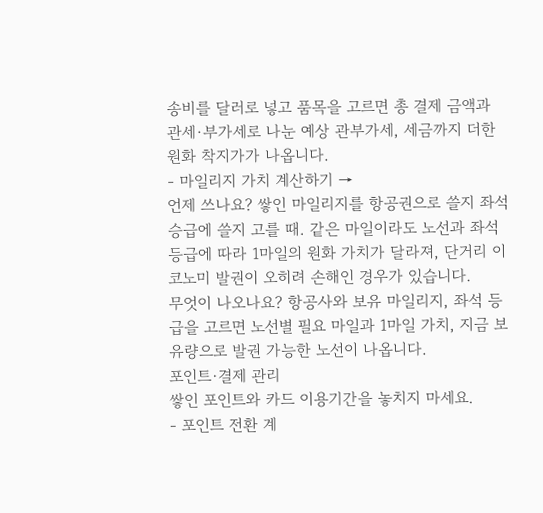송비를 달러로 넣고 품목을 고르면 총 결제 금액과 관세·부가세로 나눈 예상 관부가세, 세금까지 더한 원화 착지가가 나옵니다.
- 마일리지 가치 계산하기 →
언제 쓰나요? 쌓인 마일리지를 항공권으로 쓸지 좌석 승급에 쓸지 고를 때. 같은 마일이라도 노선과 좌석 등급에 따라 1마일의 원화 가치가 달라져, 단거리 이코노미 발권이 오히려 손해인 경우가 있습니다.
무엇이 나오나요? 항공사와 보유 마일리지, 좌석 등급을 고르면 노선별 필요 마일과 1마일 가치, 지금 보유량으로 발권 가능한 노선이 나옵니다.
포인트·결제 관리
쌓인 포인트와 카드 이용기간을 놓치지 마세요.
- 포인트 전환 계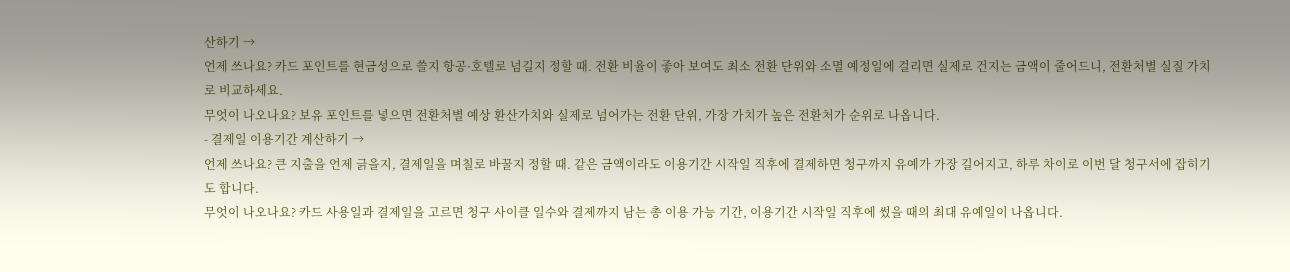산하기 →
언제 쓰나요? 카드 포인트를 현금성으로 쓸지 항공·호텔로 넘길지 정할 때. 전환 비율이 좋아 보여도 최소 전환 단위와 소멸 예정일에 걸리면 실제로 건지는 금액이 줄어드니, 전환처별 실질 가치로 비교하세요.
무엇이 나오나요? 보유 포인트를 넣으면 전환처별 예상 환산가치와 실제로 넘어가는 전환 단위, 가장 가치가 높은 전환처가 순위로 나옵니다.
- 결제일 이용기간 계산하기 →
언제 쓰나요? 큰 지출을 언제 긁을지, 결제일을 며칠로 바꿀지 정할 때. 같은 금액이라도 이용기간 시작일 직후에 결제하면 청구까지 유예가 가장 길어지고, 하루 차이로 이번 달 청구서에 잡히기도 합니다.
무엇이 나오나요? 카드 사용일과 결제일을 고르면 청구 사이클 일수와 결제까지 남는 총 이용 가능 기간, 이용기간 시작일 직후에 썼을 때의 최대 유예일이 나옵니다.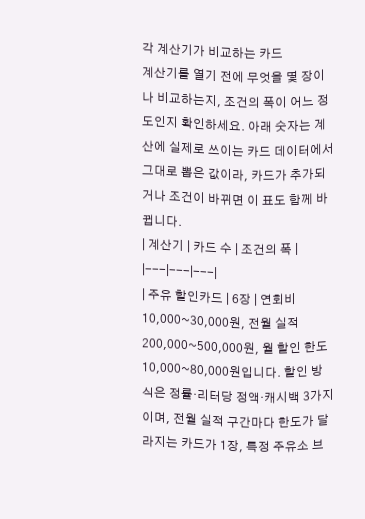각 계산기가 비교하는 카드
계산기를 열기 전에 무엇을 몇 장이나 비교하는지, 조건의 폭이 어느 정도인지 확인하세요. 아래 숫자는 계산에 실제로 쓰이는 카드 데이터에서 그대로 뽑은 값이라, 카드가 추가되거나 조건이 바뀌면 이 표도 함께 바뀝니다.
| 계산기 | 카드 수 | 조건의 폭 |
|---|---|---|
| 주유 할인카드 | 6장 | 연회비 10,000~30,000원, 전월 실적 200,000~500,000원, 월 할인 한도 10,000~80,000원입니다. 할인 방식은 정률·리터당 정액·캐시백 3가지이며, 전월 실적 구간마다 한도가 달라지는 카드가 1장, 특정 주유소 브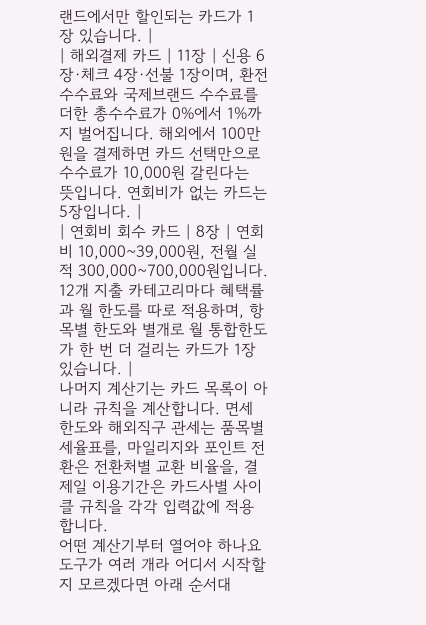랜드에서만 할인되는 카드가 1장 있습니다. |
| 해외결제 카드 | 11장 | 신용 6장·체크 4장·선불 1장이며, 환전수수료와 국제브랜드 수수료를 더한 총수수료가 0%에서 1%까지 벌어집니다. 해외에서 100만원을 결제하면 카드 선택만으로 수수료가 10,000원 갈린다는 뜻입니다. 연회비가 없는 카드는 5장입니다. |
| 연회비 회수 카드 | 8장 | 연회비 10,000~39,000원, 전월 실적 300,000~700,000원입니다. 12개 지출 카테고리마다 혜택률과 월 한도를 따로 적용하며, 항목별 한도와 별개로 월 통합한도가 한 번 더 걸리는 카드가 1장 있습니다. |
나머지 계산기는 카드 목록이 아니라 규칙을 계산합니다. 면세 한도와 해외직구 관세는 품목별 세율표를, 마일리지와 포인트 전환은 전환처별 교환 비율을, 결제일 이용기간은 카드사별 사이클 규칙을 각각 입력값에 적용합니다.
어떤 계산기부터 열어야 하나요
도구가 여러 개라 어디서 시작할지 모르겠다면 아래 순서대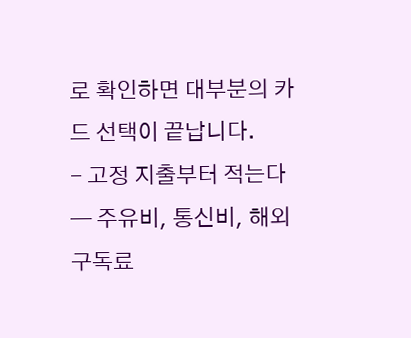로 확인하면 대부분의 카드 선택이 끝납니다.
- 고정 지출부터 적는다 — 주유비, 통신비, 해외 구독료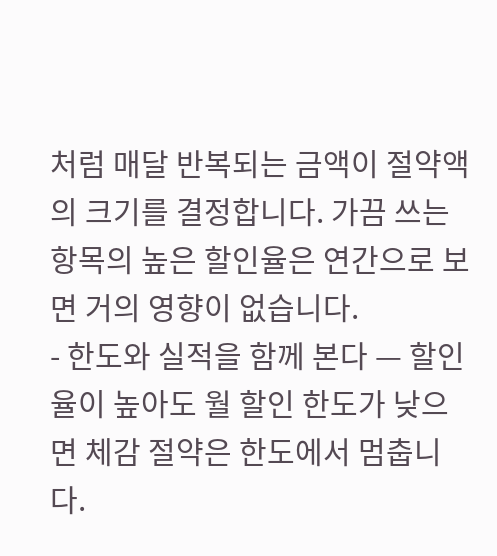처럼 매달 반복되는 금액이 절약액의 크기를 결정합니다. 가끔 쓰는 항목의 높은 할인율은 연간으로 보면 거의 영향이 없습니다.
- 한도와 실적을 함께 본다 — 할인율이 높아도 월 할인 한도가 낮으면 체감 절약은 한도에서 멈춥니다.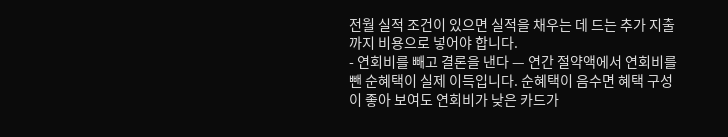전월 실적 조건이 있으면 실적을 채우는 데 드는 추가 지출까지 비용으로 넣어야 합니다.
- 연회비를 빼고 결론을 낸다 — 연간 절약액에서 연회비를 뺀 순혜택이 실제 이득입니다. 순혜택이 음수면 혜택 구성이 좋아 보여도 연회비가 낮은 카드가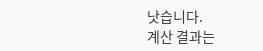낫습니다.
계산 결과는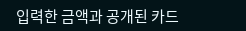입력한 금액과 공개된 카드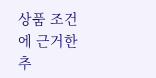상품 조건에 근거한 추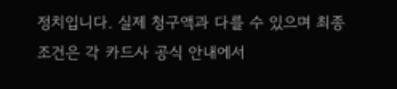정치입니다. 실제 청구액과 다를 수 있으며 최종 조건은 각 카드사 공식 안내에서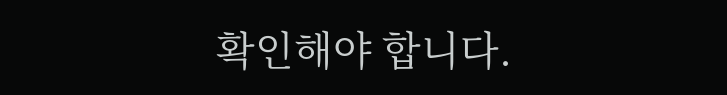확인해야 합니다.